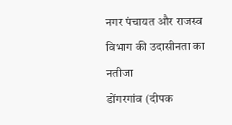नगर पंचायत और राजस्व विभाग की उदासीनता का नतीजा
डोंगरगांव (दीपक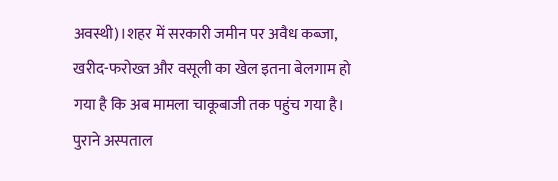अवस्थी)।शहर में सरकारी जमीन पर अवैध कब्जा, खरीद-फरोख्त और वसूली का खेल इतना बेलगाम हो गया है कि अब मामला चाकूबाजी तक पहुंच गया है। पुराने अस्पताल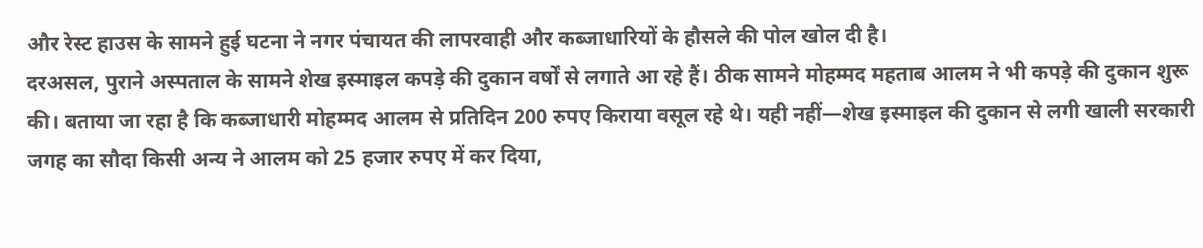और रेस्ट हाउस के सामने हुई घटना ने नगर पंचायत की लापरवाही और कब्जाधारियों के हौसले की पोल खोल दी है।
दरअसल, पुराने अस्पताल के सामने शेख इस्माइल कपड़े की दुकान वर्षों से लगाते आ रहे हैं। ठीक सामने मोहम्मद महताब आलम ने भी कपड़े की दुकान शुरू की। बताया जा रहा है कि कब्जाधारी मोहम्मद आलम से प्रतिदिन 200 रुपए किराया वसूल रहे थे। यही नहीं—शेख इस्माइल की दुकान से लगी खाली सरकारी जगह का सौदा किसी अन्य ने आलम को 25 हजार रुपए में कर दिया,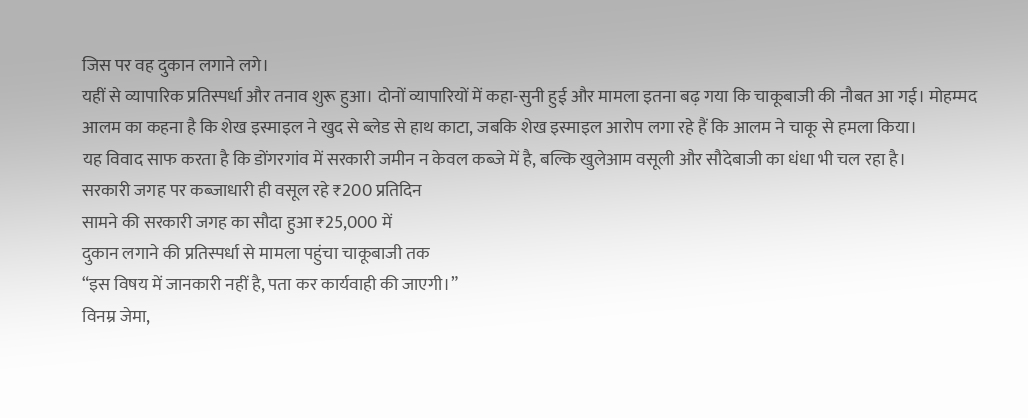जिस पर वह दुकान लगाने लगे।
यहीं से व्यापारिक प्रतिस्पर्धा और तनाव शुरू हुआ। दोनों व्यापारियों में कहा-सुनी हुई और मामला इतना बढ़ गया कि चाकूबाजी की नौबत आ गई। मोहम्मद आलम का कहना है कि शेख इस्माइल ने खुद से ब्लेड से हाथ काटा, जबकि शेख इस्माइल आरोप लगा रहे हैं कि आलम ने चाकू से हमला किया।
यह विवाद साफ करता है कि डोंगरगांव में सरकारी जमीन न केवल कब्जे में है, बल्कि खुलेआम वसूली और सौदेबाजी का धंधा भी चल रहा है।
सरकारी जगह पर कब्जाधारी ही वसूल रहे ₹200 प्रतिदिन
सामने की सरकारी जगह का सौदा हुआ ₹25,000 में
दुकान लगाने की प्रतिस्पर्धा से मामला पहुंचा चाकूबाजी तक
“इस विषय में जानकारी नहीं है, पता कर कार्यवाही की जाएगी।”
विनम्र जेमा,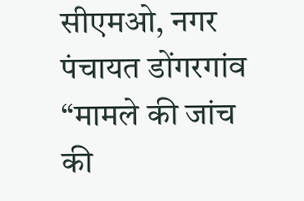सीएमओ, नगर पंचायत डोंगरगांव
“मामले की जांच की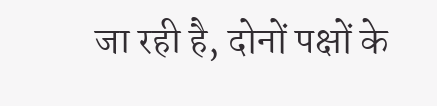जा रही है, दोनों पक्षों के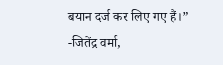बयान दर्ज कर लिए गए हैं।”
-जितेंद्र वर्मा,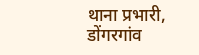थाना प्रभारी, डोंगरगांव